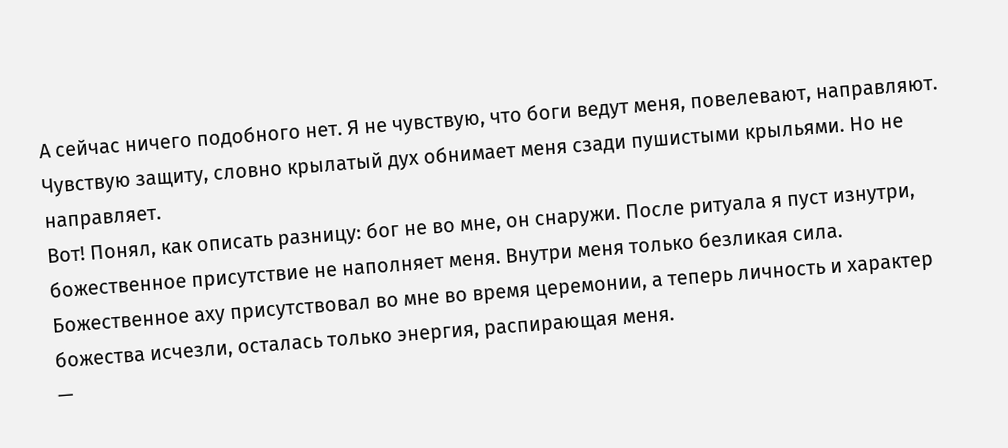А сейчас ничего подобного нет. Я не чувствую, что боги ведут меня, повелевают, направляют. Чувствую защиту, словно крылатый дух обнимает меня сзади пушистыми крыльями. Но не направляет.
Вот! Понял, как описать разницу: бог не во мне, он снаружи. После ритуала я пуст изнутри, божественное присутствие не наполняет меня. Внутри меня только безликая сила.
Божественное аху присутствовал во мне во время церемонии, а теперь личность и характер божества исчезли, осталась только энергия, распирающая меня.
—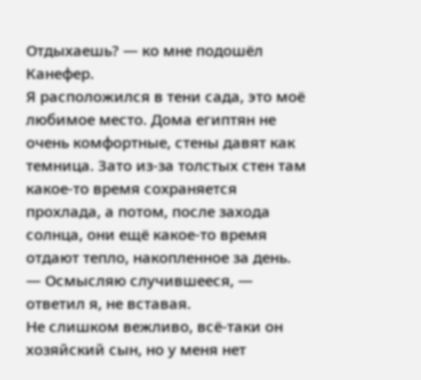Отдыхаешь? — ко мне подошёл Канефер.
Я расположился в тени сада, это моё любимое место. Дома египтян не очень комфортные, стены давят как темница. Зато из-за толстых стен там какое-то время сохраняется прохлада, а потом, после захода солнца, они ещё какое-то время отдают тепло, накопленное за день.
— Осмысляю случившееся, — ответил я, не вставая.
Не слишком вежливо, всё-таки он хозяйский сын, но у меня нет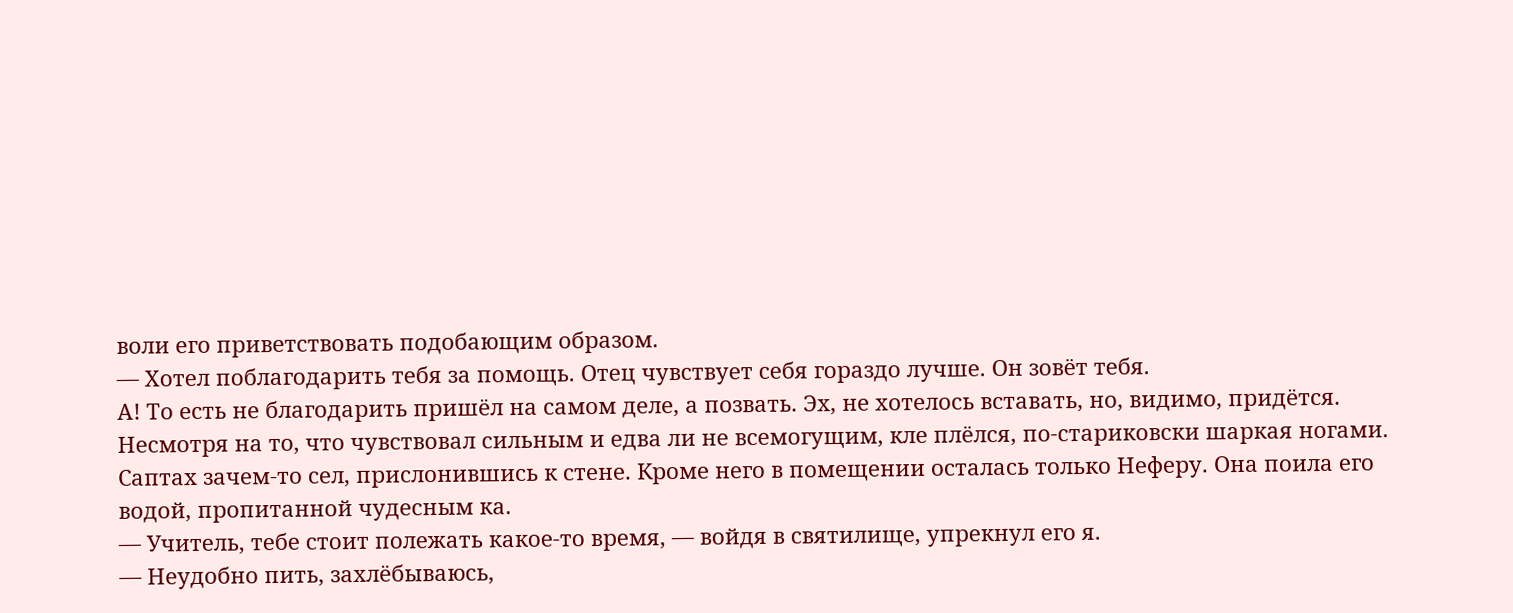воли его приветствовать подобающим образом.
— Хотел поблагодарить тебя за помощь. Отец чувствует себя гораздо лучше. Он зовёт тебя.
А! То есть не благодарить пришёл на самом деле, а позвать. Эх, не хотелось вставать, но, видимо, придётся. Несмотря на то, что чувствовал сильным и едва ли не всемогущим, кле плёлся, по-стариковски шаркая ногами.
Саптах зачем-то сел, прислонившись к стене. Кроме него в помещении осталась только Неферу. Она поила его водой, пропитанной чудесным ка.
— Учитель, тебе стоит полежать какое-то время, — войдя в святилище, упрекнул его я.
— Неудобно пить, захлёбываюсь,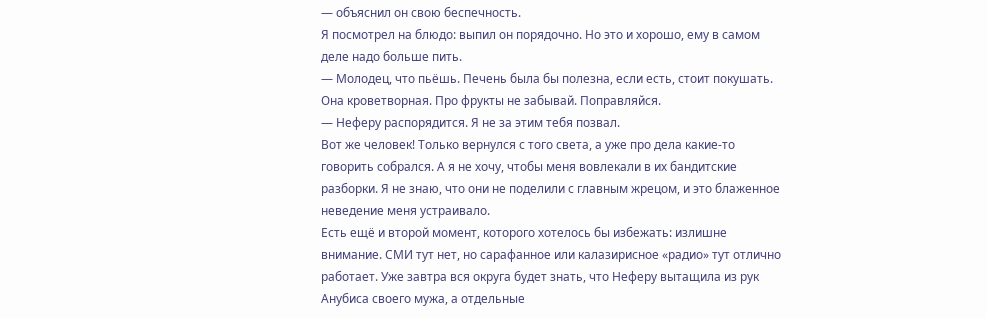— объяснил он свою беспечность.
Я посмотрел на блюдо: выпил он порядочно. Но это и хорошо, ему в самом деле надо больше пить.
— Молодец, что пьёшь. Печень была бы полезна, если есть, стоит покушать. Она кроветворная. Про фрукты не забывай. Поправляйся.
— Неферу распорядится. Я не за этим тебя позвал.
Вот же человек! Только вернулся с того света, а уже про дела какие-то говорить собрался. А я не хочу, чтобы меня вовлекали в их бандитские разборки. Я не знаю, что они не поделили с главным жрецом, и это блаженное неведение меня устраивало.
Есть ещё и второй момент, которого хотелось бы избежать: излишне внимание. СМИ тут нет, но сарафанное или калазирисное «радио» тут отлично работает. Уже завтра вся округа будет знать, что Неферу вытащила из рук Анубиса своего мужа, а отдельные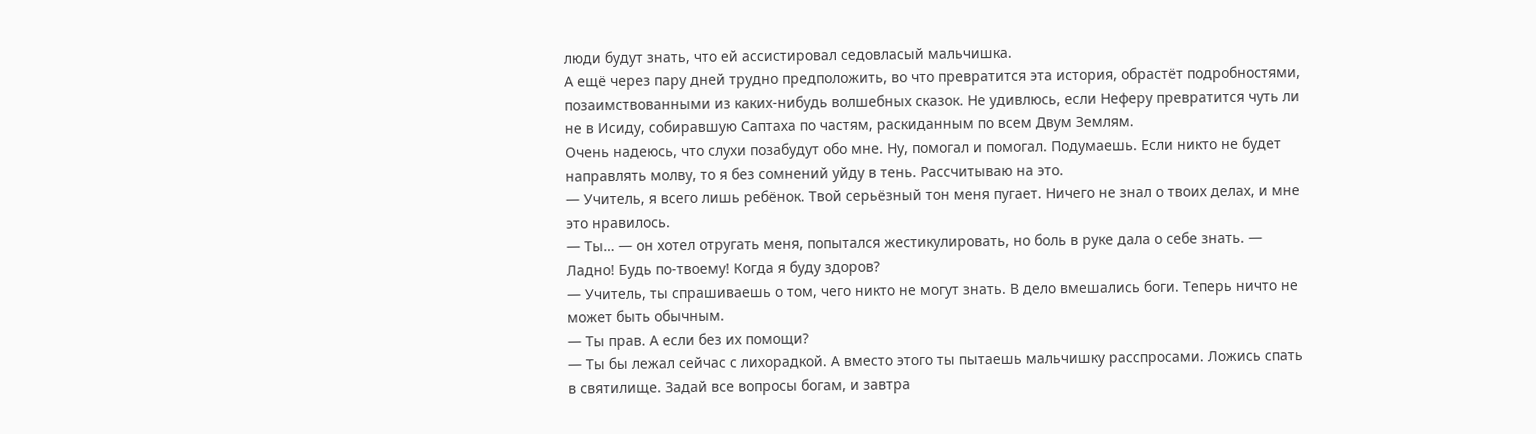люди будут знать, что ей ассистировал седовласый мальчишка.
А ещё через пару дней трудно предположить, во что превратится эта история, обрастёт подробностями, позаимствованными из каких-нибудь волшебных сказок. Не удивлюсь, если Неферу превратится чуть ли не в Исиду, собиравшую Саптаха по частям, раскиданным по всем Двум Землям.
Очень надеюсь, что слухи позабудут обо мне. Ну, помогал и помогал. Подумаешь. Если никто не будет направлять молву, то я без сомнений уйду в тень. Рассчитываю на это.
— Учитель, я всего лишь ребёнок. Твой серьёзный тон меня пугает. Ничего не знал о твоих делах, и мне это нравилось.
— Ты… — он хотел отругать меня, попытался жестикулировать, но боль в руке дала о себе знать. — Ладно! Будь по-твоему! Когда я буду здоров?
— Учитель, ты спрашиваешь о том, чего никто не могут знать. В дело вмешались боги. Теперь ничто не может быть обычным.
— Ты прав. А если без их помощи?
— Ты бы лежал сейчас с лихорадкой. А вместо этого ты пытаешь мальчишку расспросами. Ложись спать в святилище. Задай все вопросы богам, и завтра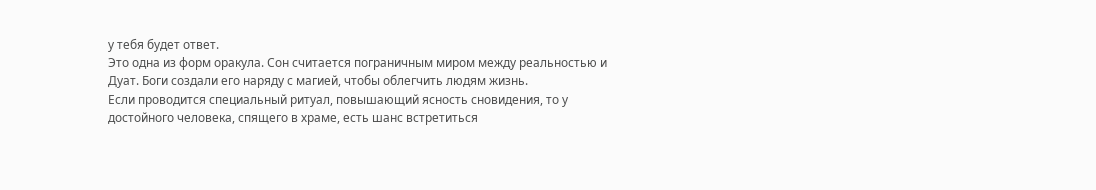у тебя будет ответ.
Это одна из форм оракула. Сон считается пограничным миром между реальностью и Дуат. Боги создали его наряду с магией, чтобы облегчить людям жизнь.
Если проводится специальный ритуал, повышающий ясность сновидения, то у достойного человека, спящего в храме, есть шанс встретиться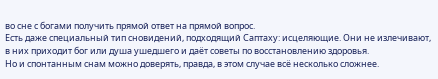во сне с богами получить прямой ответ на прямой вопрос.
Есть даже специальный тип сновидений, подходящий Саптаху: исцеляющие. Они не излечивают, в них приходит бог или душа ушедшего и даёт советы по восстановлению здоровья.
Но и спонтанным снам можно доверять, правда, в этом случае всё несколько сложнее.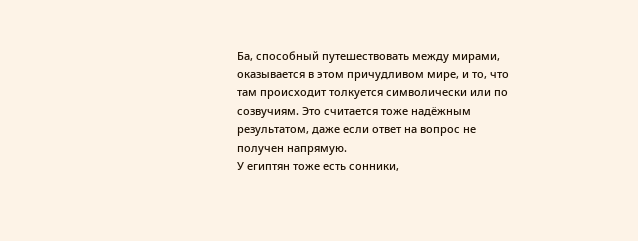Ба, способный путешествовать между мирами, оказывается в этом причудливом мире, и то, что там происходит толкуется символически или по созвучиям. Это считается тоже надёжным результатом, даже если ответ на вопрос не получен напрямую.
У египтян тоже есть сонники,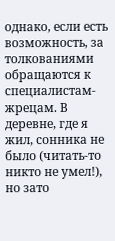однако, если есть возможность, за толкованиями обращаются к специалистам-жрецам. В деревне, где я жил, сонника не было (читать-то никто не умел!), но зато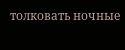толковать ночные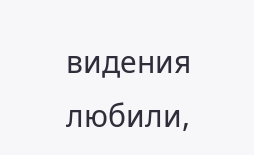видения любили,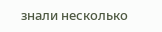знали несколько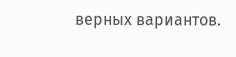верных вариантов.